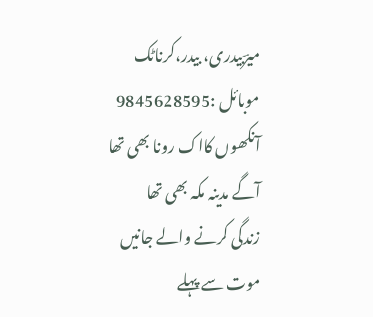میرؔبیدری، بیدر،کرناٹک
موبائل :9845628595
آنکھوں کااک رونا بھی تھا
آگے مدینہ مکہ بھی تھا
زندگی کرنے والے جانیں
موت سے پہلے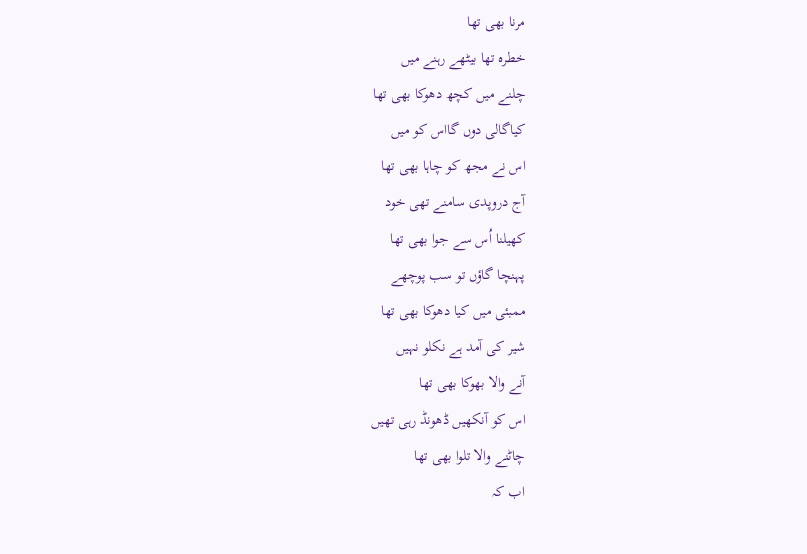مرنا بھی تھا
خطرہ تھا بیٹھے رہنے میں
چلنے میں کچھ دھوکا بھی تھا
کیاگالی دوں گااس کو میں
اس نے مجھ کو چاہا بھی تھا
آج دروپدی سامنے تھی خود
کھیلنا اُس سے جوا بھی تھا
پہنچا گاؤں تو سب پوچھے
ممبئی میں کیا دھوکا بھی تھا
شیر کی آمد ہے نکلو نہیں
آنے والا بھوکا بھی تھا
اس کو آنکھیں ڈھونڈ رہی تھیں
چاٹنے والا تلوا بھی تھا
اب کہ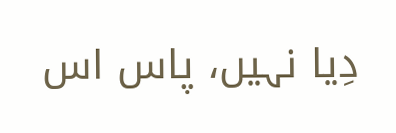دِیا نہیں، پاس اس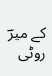کے میرؔ
روٹی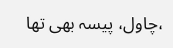،چاول، پیسہ بھی تھا